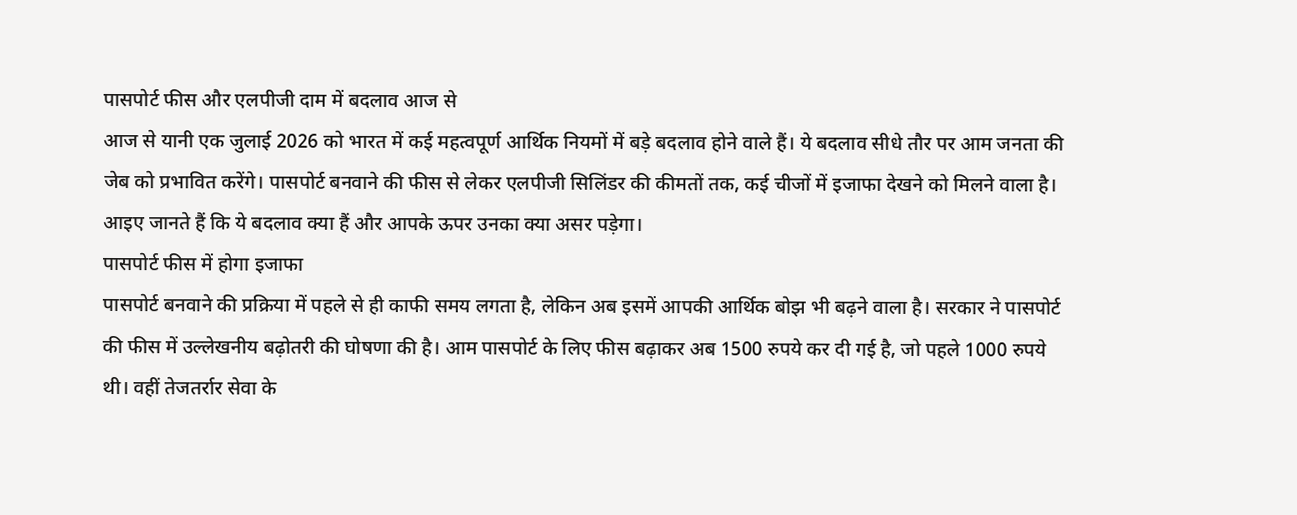पासपोर्ट फीस और एलपीजी दाम में बदलाव आज से
आज से यानी एक जुलाई 2026 को भारत में कई महत्वपूर्ण आर्थिक नियमों में बड़े बदलाव होने वाले हैं। ये बदलाव सीधे तौर पर आम जनता की जेब को प्रभावित करेंगे। पासपोर्ट बनवाने की फीस से लेकर एलपीजी सिलिंडर की कीमतों तक, कई चीजों में इजाफा देखने को मिलने वाला है। आइए जानते हैं कि ये बदलाव क्या हैं और आपके ऊपर उनका क्या असर पड़ेगा।
पासपोर्ट फीस में होगा इजाफा
पासपोर्ट बनवाने की प्रक्रिया में पहले से ही काफी समय लगता है, लेकिन अब इसमें आपकी आर्थिक बोझ भी बढ़ने वाला है। सरकार ने पासपोर्ट की फीस में उल्लेखनीय बढ़ोतरी की घोषणा की है। आम पासपोर्ट के लिए फीस बढ़ाकर अब 1500 रुपये कर दी गई है, जो पहले 1000 रुपये थी। वहीं तेजतर्रार सेवा के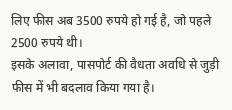लिए फीस अब 3500 रुपये हो गई है, जो पहले 2500 रुपये थी।
इसके अलावा, पासपोर्ट की वैधता अवधि से जुड़ी फीस में भी बदलाव किया गया है।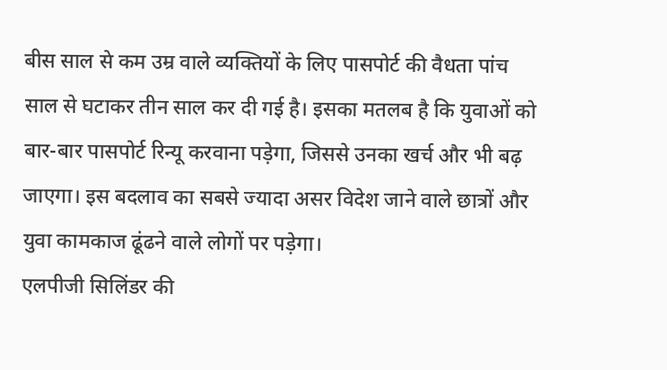बीस साल से कम उम्र वाले व्यक्तियों के लिए पासपोर्ट की वैधता पांच साल से घटाकर तीन साल कर दी गई है। इसका मतलब है कि युवाओं को बार-बार पासपोर्ट रिन्यू करवाना पड़ेगा, जिससे उनका खर्च और भी बढ़ जाएगा। इस बदलाव का सबसे ज्यादा असर विदेश जाने वाले छात्रों और युवा कामकाज ढूंढने वाले लोगों पर पड़ेगा।
एलपीजी सिलिंडर की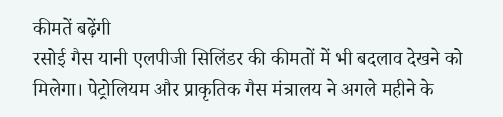कीमतें बढ़ेंगी
रसोई गैस यानी एलपीजी सिलिंडर की कीमतों में भी बदलाव देखने को मिलेगा। पेट्रोलियम और प्राकृतिक गैस मंत्रालय ने अगले महीने के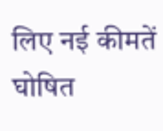लिए नई कीमतें घोषित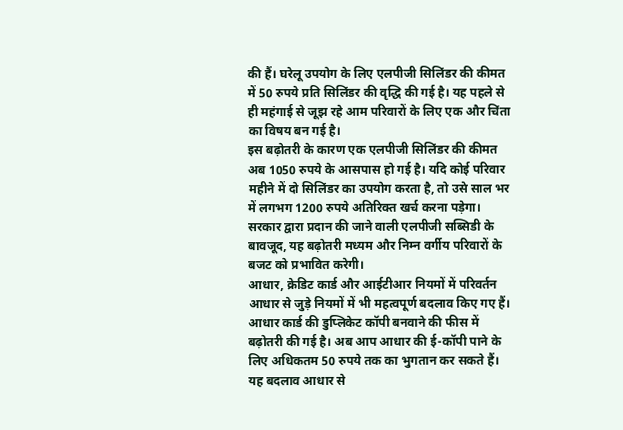की हैं। घरेलू उपयोग के लिए एलपीजी सिलिंडर की कीमत में 50 रुपये प्रति सिलिंडर की वृद्धि की गई है। यह पहले से ही महंगाई से जूझ रहे आम परिवारों के लिए एक और चिंता का विषय बन गई है।
इस बढ़ोतरी के कारण एक एलपीजी सिलिंडर की कीमत अब 1050 रुपये के आसपास हो गई है। यदि कोई परिवार महीने में दो सिलिंडर का उपयोग करता है, तो उसे साल भर में लगभग 1200 रुपये अतिरिक्त खर्च करना पड़ेगा। सरकार द्वारा प्रदान की जाने वाली एलपीजी सब्सिडी के बावजूद, यह बढ़ोतरी मध्यम और निम्न वर्गीय परिवारों के बजट को प्रभावित करेगी।
आधार, क्रेडिट कार्ड और आईटीआर नियमों में परिवर्तन
आधार से जुड़े नियमों में भी महत्वपूर्ण बदलाव किए गए हैं। आधार कार्ड की डुप्लिकेट कॉपी बनवाने की फीस में बढ़ोतरी की गई है। अब आप आधार की ई-कॉपी पाने के लिए अधिकतम 50 रुपये तक का भुगतान कर सकते हैं। यह बदलाव आधार से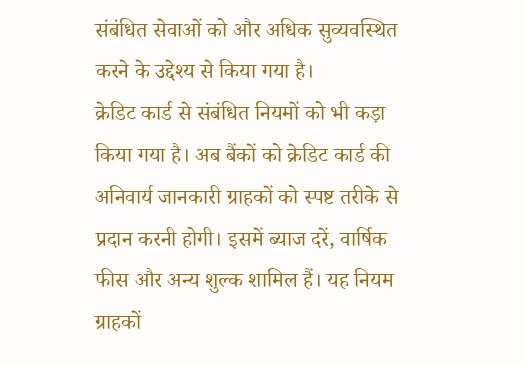संबंधित सेवाओं को और अधिक सुव्यवस्थित करने के उद्देश्य से किया गया है।
क्रेडिट कार्ड से संबंधित नियमों को भी कड़ा किया गया है। अब बैंकों को क्रेडिट कार्ड की अनिवार्य जानकारी ग्राहकों को स्पष्ट तरीके से प्रदान करनी होगी। इसमें ब्याज दरें, वार्षिक फीस और अन्य शुल्क शामिल हैं। यह नियम ग्राहकों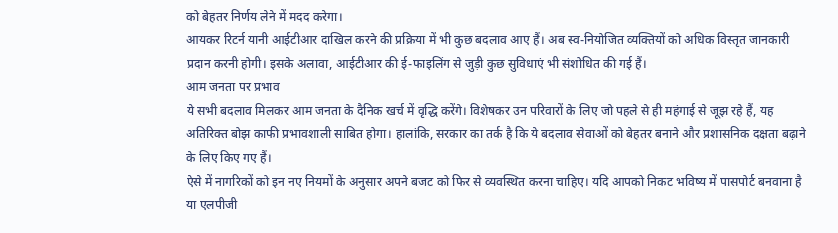को बेहतर निर्णय लेने में मदद करेगा।
आयकर रिटर्न यानी आईटीआर दाखिल करने की प्रक्रिया में भी कुछ बदलाव आए हैं। अब स्व-नियोजित व्यक्तियों को अधिक विस्तृत जानकारी प्रदान करनी होगी। इसके अलावा, आईटीआर की ई-फाइलिंग से जुड़ी कुछ सुविधाएं भी संशोधित की गई हैं।
आम जनता पर प्रभाव
ये सभी बदलाव मिलकर आम जनता के दैनिक खर्च में वृद्धि करेंगे। विशेषकर उन परिवारों के लिए जो पहले से ही महंगाई से जूझ रहे हैं, यह अतिरिक्त बोझ काफी प्रभावशाली साबित होगा। हालांकि, सरकार का तर्क है कि ये बदलाव सेवाओं को बेहतर बनाने और प्रशासनिक दक्षता बढ़ाने के लिए किए गए हैं।
ऐसे में नागरिकों को इन नए नियमों के अनुसार अपने बजट को फिर से व्यवस्थित करना चाहिए। यदि आपको निकट भविष्य में पासपोर्ट बनवाना है या एलपीजी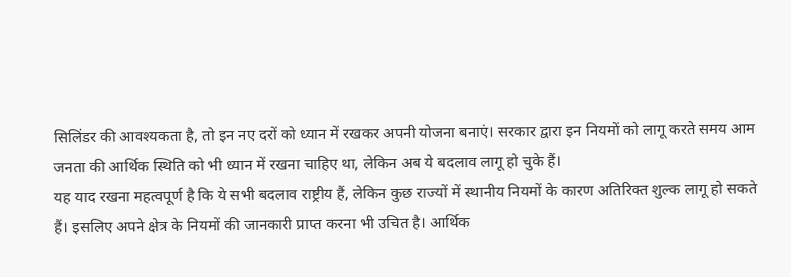सिलिंडर की आवश्यकता है, तो इन नए दरों को ध्यान में रखकर अपनी योजना बनाएं। सरकार द्वारा इन नियमों को लागू करते समय आम जनता की आर्थिक स्थिति को भी ध्यान में रखना चाहिए था, लेकिन अब ये बदलाव लागू हो चुके हैं।
यह याद रखना महत्वपूर्ण है कि ये सभी बदलाव राष्ट्रीय हैं, लेकिन कुछ राज्यों में स्थानीय नियमों के कारण अतिरिक्त शुल्क लागू हो सकते हैं। इसलिए अपने क्षेत्र के नियमों की जानकारी प्राप्त करना भी उचित है। आर्थिक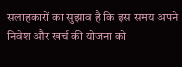सलाहकारों का सुझाव है कि इस समय अपने निवेश और खर्च की योजना को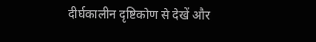दीर्घकालीन दृष्टिकोण से देखें और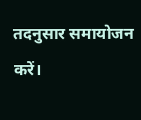तदनुसार समायोजन करें।